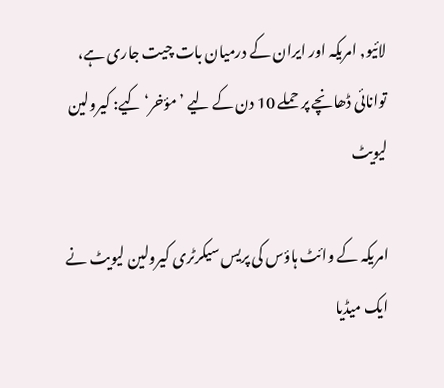لائیو, امریکہ اور ایران کے درمیان بات چیت جاری ہے، توانائی ڈھانچے پر حملے 10 دن کے لیے ’مؤخر‘ کیے: کیرولین لیویٹ

امریکہ کے وائٹ ہاؤس کی پریس سیکرٹری کیرولین لیویٹ نے ایک میڈیا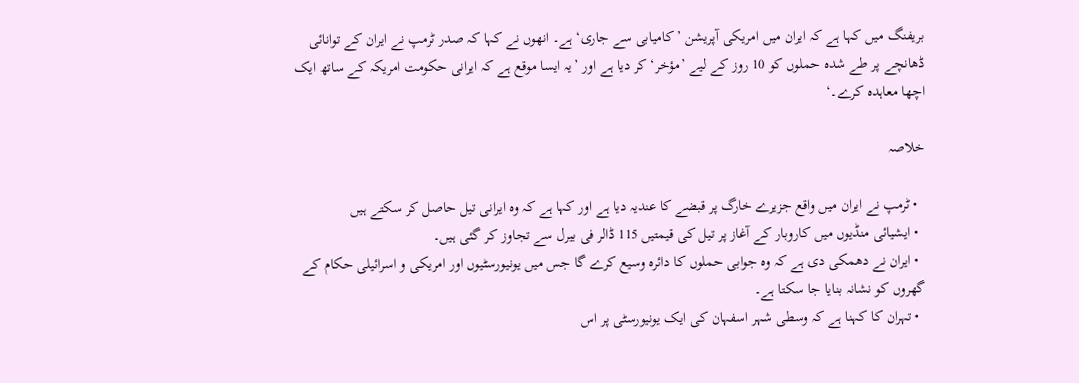بریفنگ میں کہا ہے کہ ایران میں امریکی آپریشن ’کامیابی سے جاری‘ ہے۔ انھوں نے کہا کہ صدر ٹرمپ نے ایران کے توانائی ڈھانچے پر طے شدہ حملوں کو 10 روز کے لیے ’مؤخر‘ کر دیا ہے اور ’یہ ایسا موقع ہے کہ ایرانی حکومت امریکہ کے ساتھ ایک اچھا معاہدہ کرے۔‘

خلاصہ

  • ٹرمپ نے ایران میں واقع جزیرے خارگ پر قبضے کا عندیہ دیا ہے اور کہا ہے کہ وہ ایرانی تیل حاصل کر سکتے ہیں
  • ایشیائی منڈیوں میں کاروبار کے آغاز پر تیل کی قیمتیں 115 ڈالر فی بیرل سے تجاوز کر گئی ہیں۔
  • ایران نے دھمکی دی ہے کہ وہ جوابی حملوں کا دائرہ وسیع کرے گا جس میں یونیورسٹیوں اور امریکی و اسرائیلی حکام کے گھروں کو نشانہ بنایا جا سکتا ہے۔
  • تہران کا کہنا ہے کہ وسطی شہر اسفہان کی ایک یونیورسٹی پر اس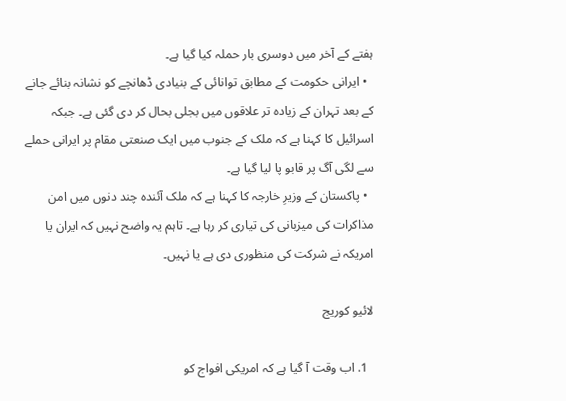ہفتے کے آخر میں دوسری بار حملہ کیا گیا ہے۔
  • ایرانی حکومت کے مطابق توانائی کے بنیادی ڈھانچے کو نشانہ بنائے جانے کے بعد تہران کے زیادہ تر علاقوں میں بجلی بحال کر دی گئی ہے۔ جبکہ اسرائیل کا کہنا ہے کہ ملک کے جنوب میں ایک صنعتی مقام پر ایرانی حملے سے لگی آگ پر قابو پا لیا گیا ہے۔
  • پاکستان کے وزیرِ خارجہ کا کہنا ہے کہ ملک آئندہ چند دنوں میں امن مذاکرات کی میزبانی کی تیاری کر رہا ہے۔ تاہم یہ واضح نہیں کہ ایران یا امریکہ نے شرکت کی منظوری دی ہے یا نہیں۔

لائیو کوریج

  1. اب وقت آ گیا ہے کہ امریکی افواج کو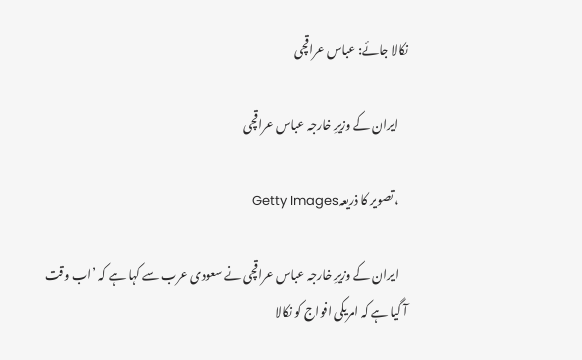نکالا جائے: عباس عراقچی

    ایران کے وزیرِ خارجہ عباس عراقچی

    ،تصویر کا ذریعہGetty Images

    ایران کے وزیرِ خارجہ عباس عراقچی نے سعودی عرب سے کہا ہے کہ ’اب وقت آ گیا ہے کہ امریکی افواج کو نکالا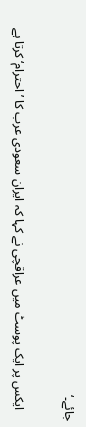جائے۔‘

    ایکس پر ایک پوسٹ میں عراقچی نے کہا کہ ایران سعودی عرب کا ’احترام‘ کرتا ہے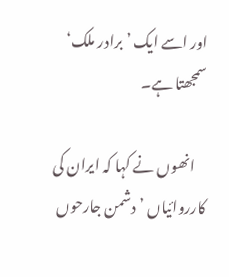اور اسے ایک ’برادر ملک‘ سمجھتا ہے۔

    انھوں نے کہا کہ ایران کی کارروائیاں ’دشمن جارحوں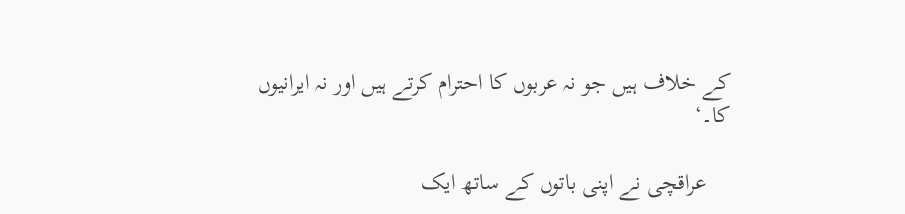کے خلاف ہیں جو نہ عربوں کا احترام کرتے ہیں اور نہ ایرانیوں کا۔‘

    عراقچی نے اپنی باتوں کے ساتھ ایک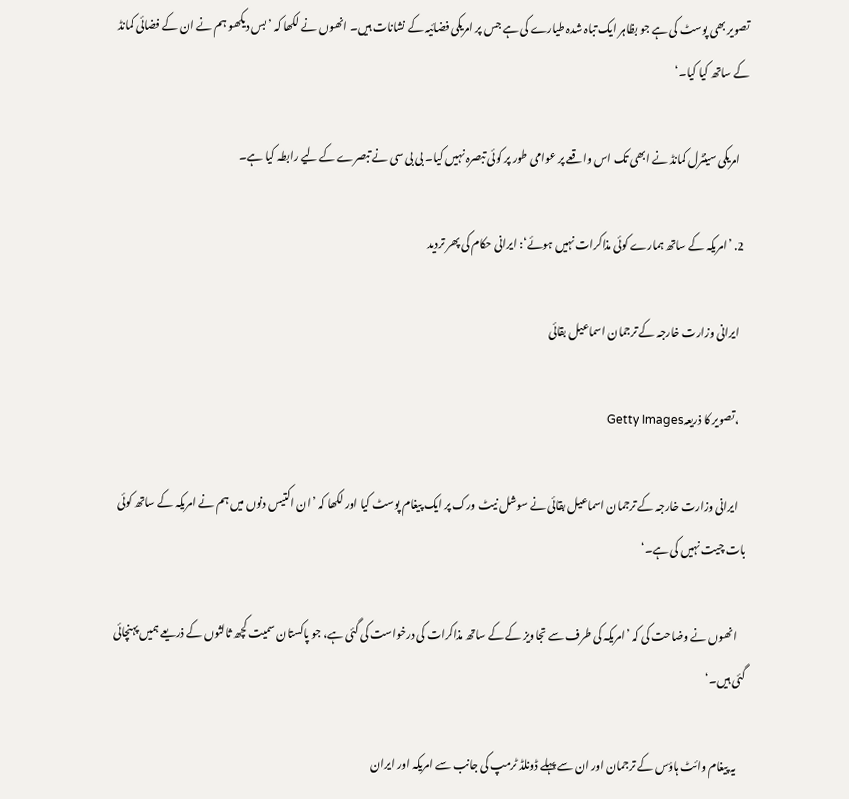تصویر بھی پوسٹ کی ہے جو بظاہر ایک تباہ شدہ طیارے کی ہے جس پر امریکی فضائیہ کے نشانات ہیں۔ انھوں نے لکھا کہ ’بس دیکھو ہم نے ان کے فضائی کمانڈ کے ساتھ کیا کیا۔‘

    امریکی سینٹرل کمانڈ نے ابھی تک اس واقعے پر عوامی طور پر کوئی تبصرہ نہیں کیا۔ بی بی سی نے تبصرے کے لیے رابطہ کیا ہے۔

  2. ’امریکہ کے ساتھ ہمارے کوئی مذاکرات نہیں ہوئے‘: ایرانی حکام کی پھر تردید

    ایرانی وزارت خارجہ کے ترجمان اسماعیل بقائی

    ،تصویر کا ذریعہGetty Images

    ایرانی وزارت خارجہ کے ترجمان اسماعیل بقائی نے سوشل نیٹ ورک پر ایک پیغام پوسٹ کیا اور لکھا کہ ’ان اکتیس دنوں میں ہم نے امریکہ کے ساتھ کوئی بات چیت نہیں کی ہے۔‘

    انھوں نے وضاحت کی کہ ’امریکہ کی طرف سے تجاویز کے کے ساتھ مذاکرات کی درخواست کی گئی ہے، جو پاکستان سمیت کچھ ثالثوں کے ذریعے ہمیں پہنچائی گئی ہیں۔‘

    یہ پیغام وائٹ ہاؤس کے ترجمان اور ان سے پہلے ڈونلڈ ٹرمپ کی جانب سے امریکہ اور ایران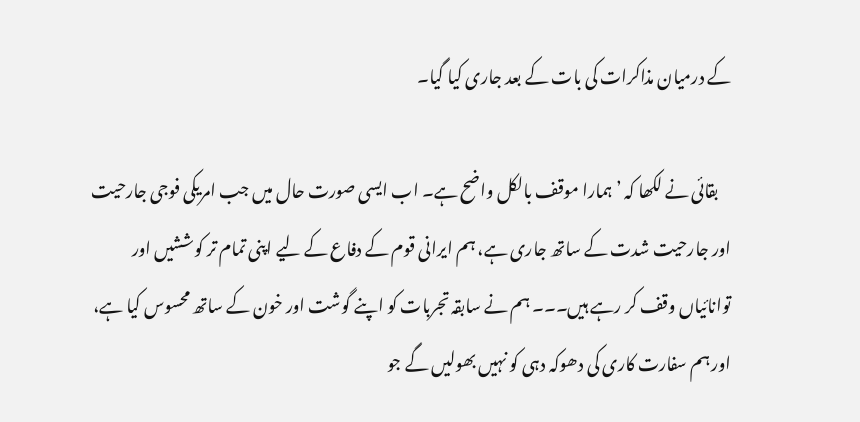کے درمیان مذاکرات کی بات کے بعد جاری کیا گیا۔

    بقائی نے لکھا کہ ’ہمارا موقف بالکل واضح ہے۔ اب ایسی صورت حال میں جب امریکی فوجی جارحیت اور جارحیت شدت کے ساتھ جاری ہے، ہم ایرانی قوم کے دفاع کے لیے اپنی تمام تر کوششیں اور توانائیاں وقف کر رہے ہیں۔۔۔ ہم نے سابقہ تجربات کو اپنے گوشت اور خون کے ساتھ محسوس کیا ہے، اور ہم سفارت کاری کی دھوکہ دہی کو نہیں بھولیں گے جو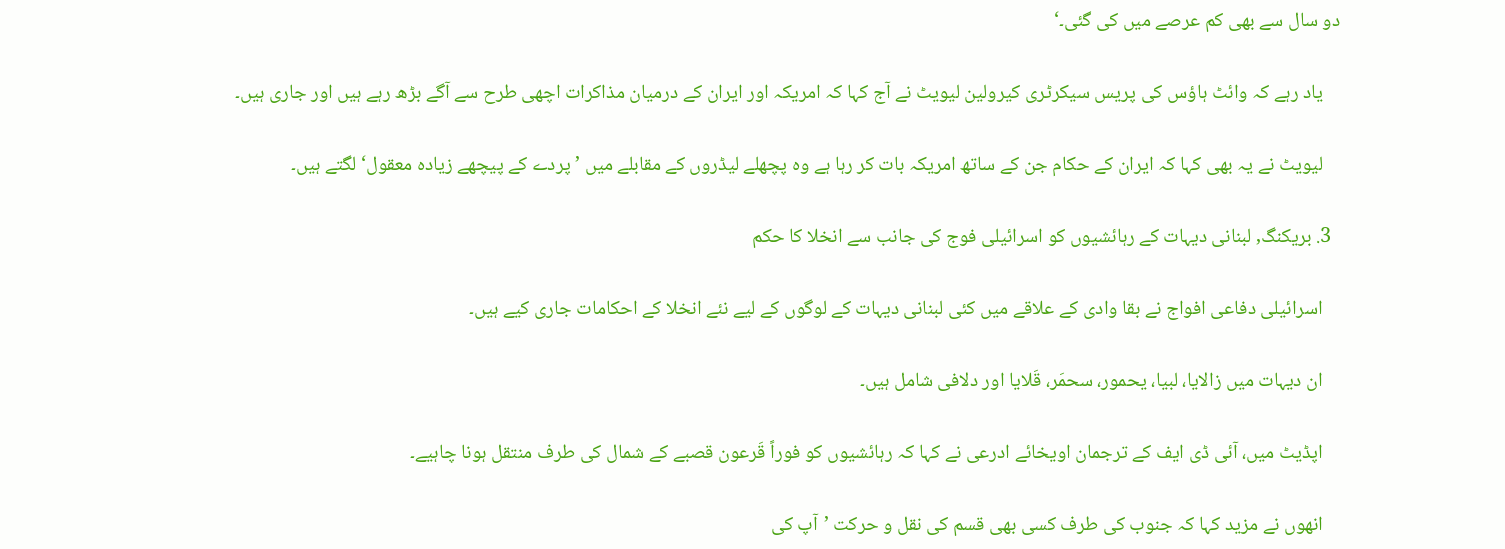دو سال سے بھی کم عرصے میں کی گئی۔‘

    یاد رہے کہ وائٹ ہاؤس کی پریس سیکرٹری کیرولین لیویٹ نے آج کہا کہ امریکہ اور ایران کے درمیان مذاکرات اچھی طرح سے آگے بڑھ رہے ہیں اور جاری ہیں۔

    لیویٹ نے یہ بھی کہا کہ ایران کے حکام جن کے ساتھ امریکہ بات کر رہا ہے وہ پچھلے لیڈروں کے مقابلے میں ’پردے کے پیچھے زیادہ معقول‘ لگتے ہیں۔

  3. بریکنگ, لبنانی دیہات کے رہائشیوں کو اسرائیلی فوج کی جانب سے انخلا کا حکم

    اسرائیلی دفاعی افواج نے بقا وادی کے علاقے میں کئی لبنانی دیہات کے لوگوں کے لیے نئے انخلا کے احکامات جاری کیے ہیں۔

    ان دیہات میں زالایا، لبیا، یحمور، سحمَر، قَلایا اور دلافی شامل ہیں۔

    اپڈیٹ میں، آئی ڈی ایف کے ترجمان اویخائے ادرعی نے کہا کہ رہائشیوں کو فوراً قَرعون قصبے کے شمال کی طرف منتقل ہونا چاہیے۔

    انھوں نے مزید کہا کہ جنوب کی طرف کسی بھی قسم کی نقل و حرکت ’آپ کی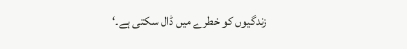زندگیوں کو خطرے میں ڈال سکتی ہے۔‘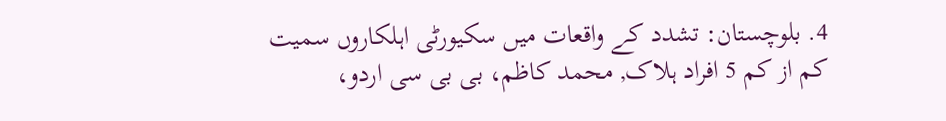4. بلوچستان: تشدد کے واقعات میں سکیورٹی اہلکاروں سمیت کم از کم 5 افراد ہلاک, محمد کاظم، بی بی سی اردو،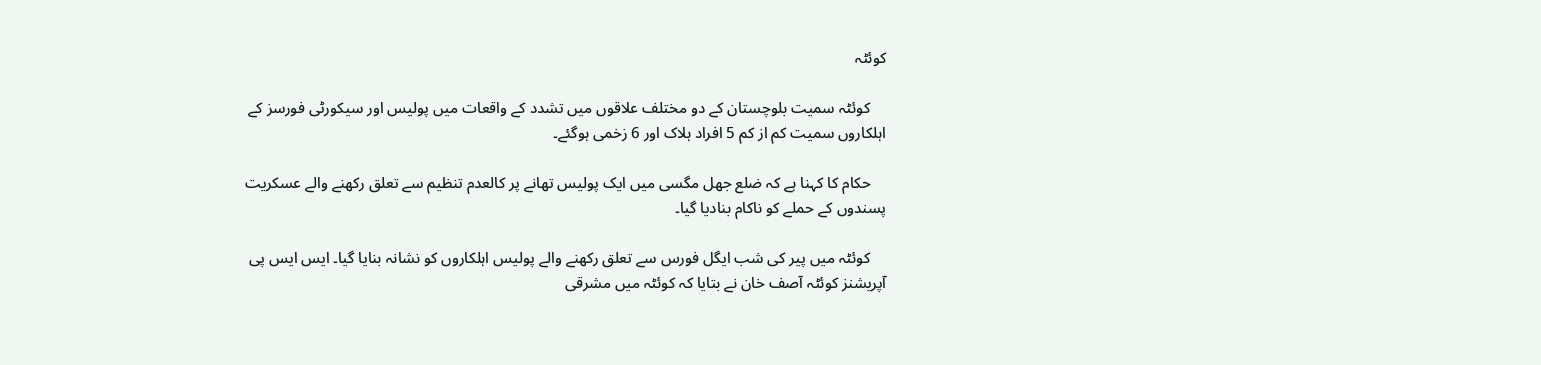کوئٹہ

    کوئٹہ سمیت بلوچستان کے دو مختلف علاقوں میں تشدد کے واقعات میں پولیس اور سیکورٹی فورسز کے اہلکاروں سمیت کم از کم 5 افراد ہلاک اور 6 زخمی ہوگئے۔

    حکام کا کہنا ہے کہ ضلع جھل مگسی میں ایک پولیس تھانے پر کالعدم تنظیم سے تعلق رکھنے والے عسکریت پسندوں کے حملے کو ناکام بنادیا گیا۔

    کوئٹہ میں پیر کی شب ایگل فورس سے تعلق رکھنے والے پولیس اہلکاروں کو نشانہ بنایا گیا۔ ایس ایس پی آپریشنز کوئٹہ آصف خان نے بتایا کہ کوئٹہ میں مشرقی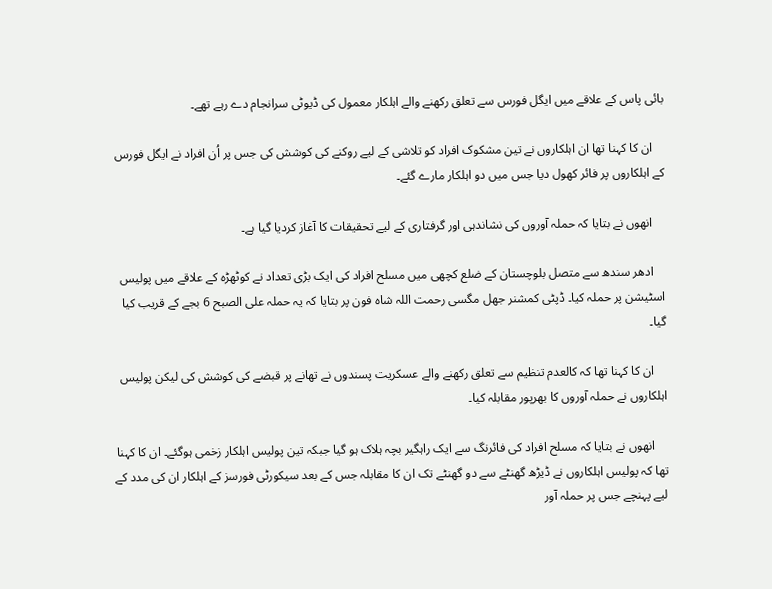بائی پاس کے علاقے میں ایگل فورس سے تعلق رکھنے والے اہلکار معمول کی ڈیوٹی سرانجام دے رہے تھے۔

    ان کا کہنا تھا ان اہلکاروں نے تین مشکوک افراد کو تلاشی کے لیے روکنے کی کوشش کی جس پر اُن افراد نے ایگل فورس کے اہلکاروں پر فائر کھول دیا جس میں دو اہلکار مارے گئے۔

    انھوں نے بتایا کہ حملہ آوروں کی نشاندہی اور گرفتاری کے لیے تحقیقات کا آغاز کردیا گیا ہے۔

    ادھر سندھ سے متصل بلوچستان کے ضلع کچھی میں مسلح افراد کی ایک بڑی تعداد نے کوٹھڑہ کے علاقے میں پولیس اسٹیشن پر حملہ کیا۔ ڈپٹی کمشنر جھل مگسی رحمت اللہ شاہ فون پر بتایا کہ یہ حملہ علی الصبح 6 بجے کے قریب کیا گیا۔

    ان کا کہنا تھا کہ کالعدم تنظیم سے تعلق رکھنے والے عسکریت پسندوں نے تھانے پر قبضے کی کوشش کی لیکن پولیس اہلکاروں نے حملہ آوروں کا بھرپور مقابلہ کیا۔

    انھوں نے بتایا کہ مسلح افراد کی فائرنگ سے ایک راہگیر بچہ ہلاک ہو گیا جبکہ تین پولیس اہلکار زخمی ہوگئے۔ ان کا کہنا تھا کہ پولیس اہلکاروں نے ڈیڑھ گھنٹے سے دو گھنٹے تک ان کا مقابلہ جس کے بعد سیکورٹی فورسز کے اہلکار ان کی مدد کے لیے پہنچے جس پر حملہ آور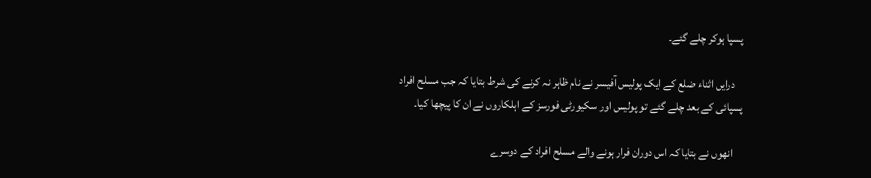پسپا ہوکر چلے گئے۔

    درایں اثناء ضلع کے ایک پولیس آفیسر نے نام ظاہر نہ کرنے کی شرط بتایا کہ جب مسلح افراد پسپائی کے بعد چلے گئے تو پولیس اور سکیورٹی فورسز کے اہلکاروں نے ان کا پیچھا کیا۔

    انھوں نے بتایا کہ اس دوران فرار ہونے والے مسلح افراد کے دوسرے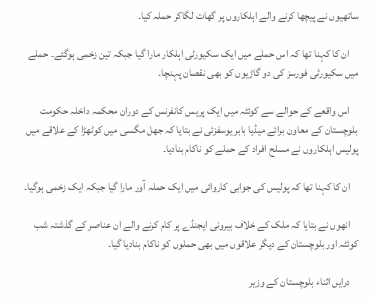ساتھیوں نے پیچھا کرنے والے اہلکاروں پر گھات لگاکر حملہ کیا۔

    ان کا کہنا تھا کہ اس حملے میں ایک سکیورٹی اہلکار مارا گیا جبکہ تین زخمی ہوگئے۔ حملے میں سکیورٹی فورسز کی دو گاڑیوں کو بھی نقصان پہنچا۔

    اس واقعے کے حوالے سے کوئٹہ میں ایک پریس کانفرنس کے دوران محکمہ داخلہ حکومت بلوچستان کے معاون برائے میڈیا بابر یوسفزئی نے بتایا کہ جھل مگسی میں کوٹھڑا کے علاقے میں پولیس اہلکاروں نے مسلح افراد کے حملے کو ناکام بنادیا۔

    ان کا کہنا تھا کہ پولیس کی جوابی کاروائی میں ایک حملہ آور مارا گیا جبکہ ایک زخمی ہوگیا۔

    انھوں نے بتایا کہ ملک کے خلاف بیرونی ایجنڈے پر کام کرنے والے ان عناصر کے گذشتہ شب کوئٹہ اور بلوچستان کے دیگر علاقوں میں بھی حملوں کو ناکام بنادیا گیا۔

    درایں اثناء بلوچستان کے وزیر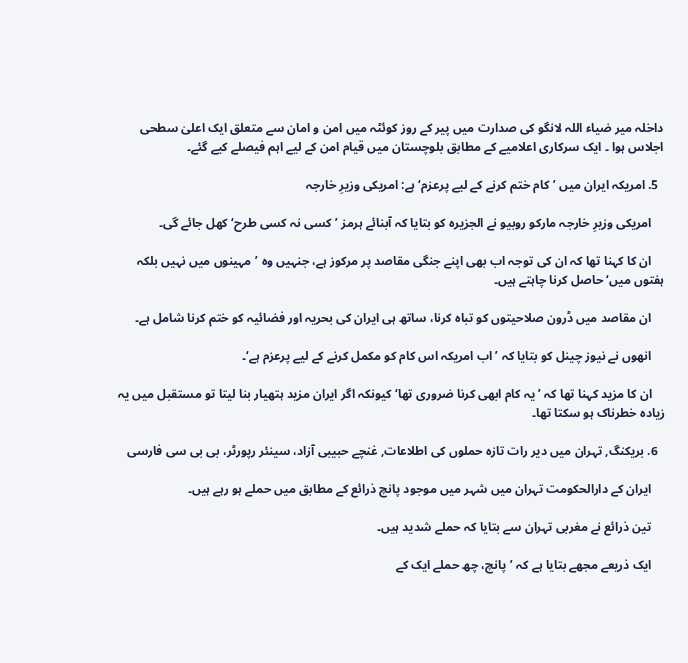داخلہ میر ضیاء اللہ لانگو کی صدارت میں پیر کے روز کوئٹہ میں امن و امان سے متعلق ایک اعلیٰ سطحی اجلاس ہوا ۔ ایک سرکاری اعلامیے کے مطابق بلوچستان میں قیام امن کے لیے اہم فیصلے کیے گئے۔

  5. امریکہ ایران میں ’کام ختم کرنے کے لیے پرعزم‘ ہے: امریکی وزیرِ خارجہ

    امریکی وزیرِ خارجہ مارکو روبیو نے الجزیرہ کو بتایا کہ آبنائے ہرمز ’کسی نہ کسی طرح‘ کھل جائے گی۔

    ان کا کہنا تھا کہ ان کی توجہ اب بھی اپنے جنگی مقاصد پر مرکوز ہے، جنہیں وہ ’مہینوں میں نہیں بلکہ ہفتوں میں‘ حاصل کرنا چاہتے ہیں۔

    ان مقاصد میں ڈرون صلاحیتوں کو تباہ کرنا، ساتھ ہی ایران کی بحریہ اور فضائیہ کو ختم کرنا شامل ہے۔

    انھوں نے نیوز چینل کو بتایا کہ ’اب امریکہ اس کام کو مکمل کرنے کے لیے پرعزم ہے‘۔

    ان کا مزید کہنا تھا کہ ’یہ کام ابھی کرنا ضروری تھا‘ کیونکہ اگر ایران مزید ہتھیار بنا لیتا تو مستقبل میں یہ زیادہ خطرناک ہو سکتا تھا۔

  6. بریکنگ, تہران میں دیر رات تازہ حملوں کی اطلاعات, غنچے حبیبی آزاد، سینئر رپورٹر، بی بی سی فارسی

    ایران کے دارالحکومت تہران میں شہر میں موجود پانچ ذرائع کے مطابق میں حملے ہو رہے ہیں۔

    تین ذرائع نے مغربی تہران سے بتایا کہ حملے شدید ہیں۔

    ایک ذریعے مجھے بتایا ہے کہ ’پانچ، چھ حملے ایک کے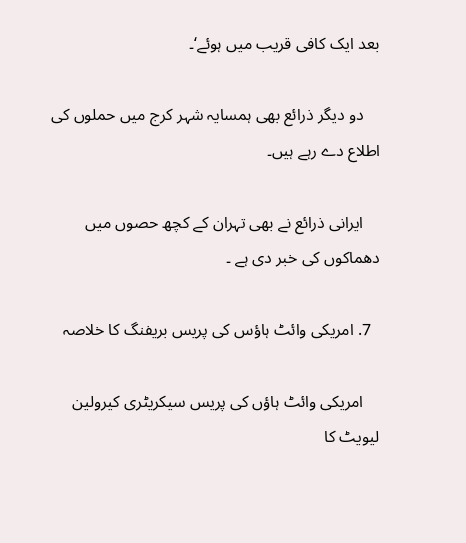بعد ایک کافی قریب میں ہوئے‘۔

    دو دیگر ذرائع بھی ہمسایہ شہر کرج میں حملوں کی اطلاع دے رہے ہیں۔

    ایرانی ذرائع نے بھی تہران کے کچھ حصوں میں دھماکوں کی خبر دی ہے ۔

  7. امریکی وائٹ ہاؤس کی پریس بریفنگ کا خلاصہ

    امریکی وائٹ ہاؤں کی پریس سیکریٹری کیرولین لیویٹ کا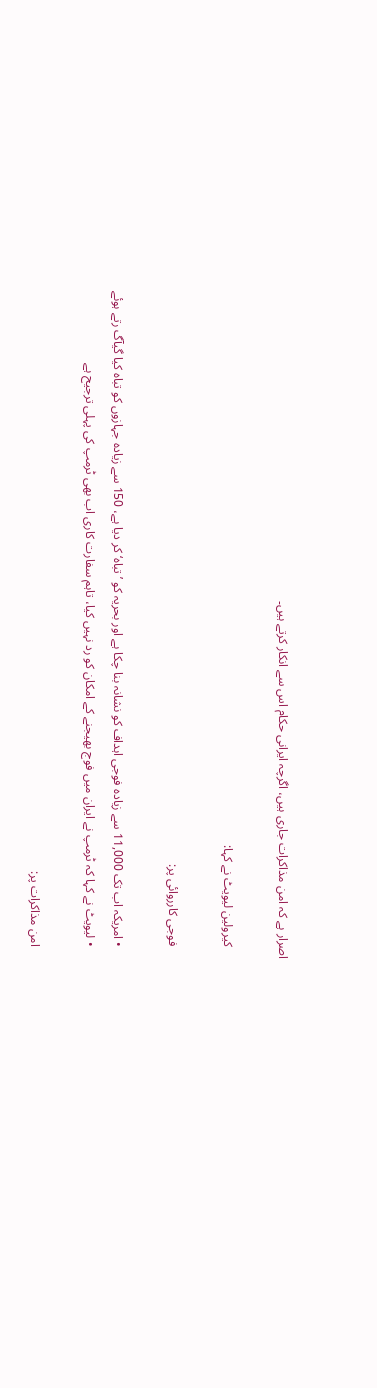اصرار ہے کہ امن مذاکرات جاری ہیں، اگرچہ ایرانی حکام اس سے انکار کرتے ہیں۔

    کیرولین لیویٹ نے کہا:

    فوجی کارروائی پر:

    • امریکہ اب تک 11,000 سے زیادہ فوجی اہداف کو نشانہ بنا چکا ہے اور بحریہ کو ’تباہ‘ کر دیا ہے، 150 سے زیادہ جہازوں کو تباہ کیا گیآگ رتے ہوئے
    • لیویٹ نے کہا کہ ٹرمپ نے ایران میں فوج بھیجنے کے امکان کو رد نہیں کیا، تاہم سفارت کاری اب بھی ٹرمپ کی پہلی ترجیح ہے

    امن مذاکرات پر: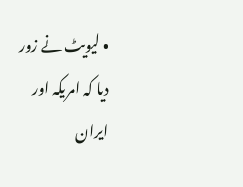• لیویٹ نے زور دیا کہ امریکہ اور ایران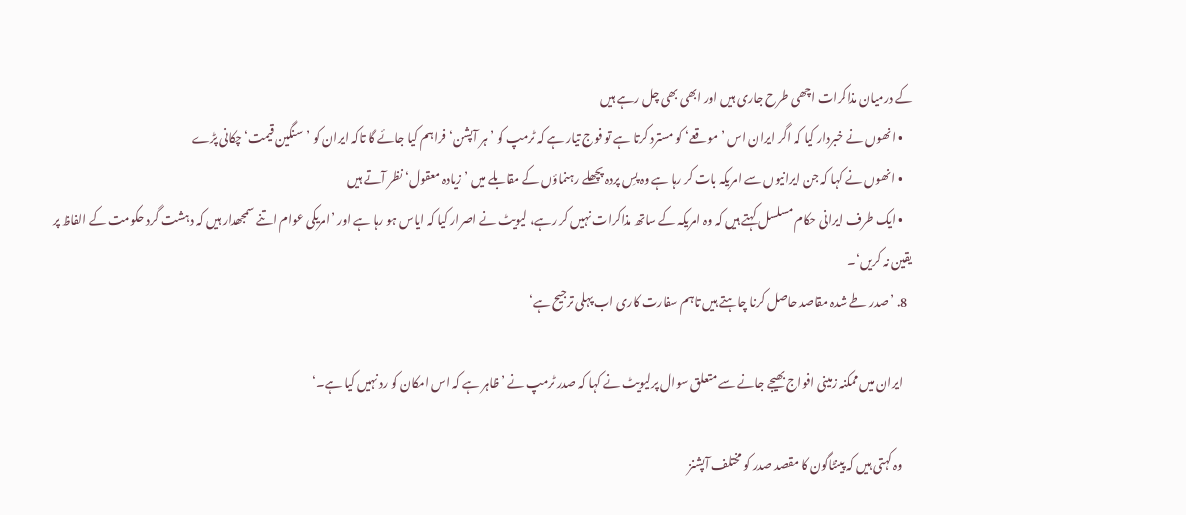کے درمیان مذاکرات اچھی طرح جاری ہیں اور ابھی بھی چل رہے ہیں
    • انھوں نے خبردار کیا کہ اگر ایران اس ’موقعے‘ کو مسترد کرتا ہے تو فوج تیار ہے کہ ٹرمپ کو ’ہر آپشن‘ فراہم کیا جائے گا تاکہ ایران کو ’سنگین قیمت‘ چکانی پڑے
    • انھوں نے کہا کہ جن ایرانیوں سے امریکہ بات کر رہا ہے وہ پسِ پردہ پچھلے رہنماؤں کے مقابلے میں ’زیادہ معقول‘ نظر آتے ہیں
    • ایک طرف ایرانی حکام مسلسل کہتے ہیں کہ وہ امریکہ کے ساتھ مذاکرات نہیں کر رہے، لیویٹ نے اصرار کیا کہ ایاس ہو رہا ہے اور ’امریکی عوام اتنے سمجھدار ہیں کہ دہشت گرد حکومت کے الفاظ پر یقین نہ کریں‘۔
  8. ’صدر طے شدہ مقاصد حاصل کرنا چاہتے ہیں تاہم سفارت کاری اب پہلی ترجیح ہے‘

    ایران میں ممکنہ زمینی افواج بھیجے جانے سے متعلق سوال پرلیویٹ نے کہا کہ صدر ٹرمپ نے ’ظاہر ہے کہ اس امکان کو رد نہیں کیا ہے۔‘

    وہ کہتی ہیں کہ پینٹاگون کا مقصد صدر کو مختلف آپشنز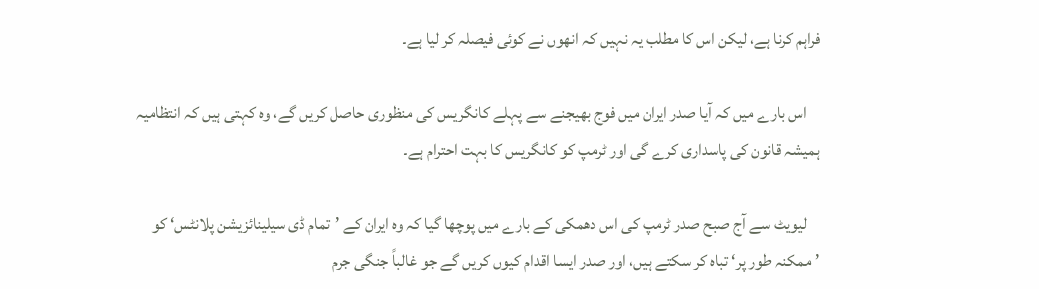فراہم کرنا ہے، لیکن اس کا مطلب یہ نہیں کہ انھوں نے کوئی فیصلہ کر لیا ہے۔

    اس بارے میں کہ آیا صدر ایران میں فوج بھیجنے سے پہلے کانگریس کی منظوری حاصل کریں گے، وہ کہتی ہیں کہ انتظامیہ ہمیشہ قانون کی پاسداری کرے گی اور ٹرمپ کو کانگریس کا بہت احترام ہے۔

    لیویٹ سے آج صبح صدر ٹرمپ کی اس دھمکی کے بارے میں پوچھا گیا کہ وہ ایران کے ’تمام ڈی سیلینائزیشن پلانٹس‘ کو ’ممکنہ طور پر‘ تباہ کر سکتے ہیں، اور صدر ایسا اقدام کیوں کریں گے جو غالباً جنگی جرم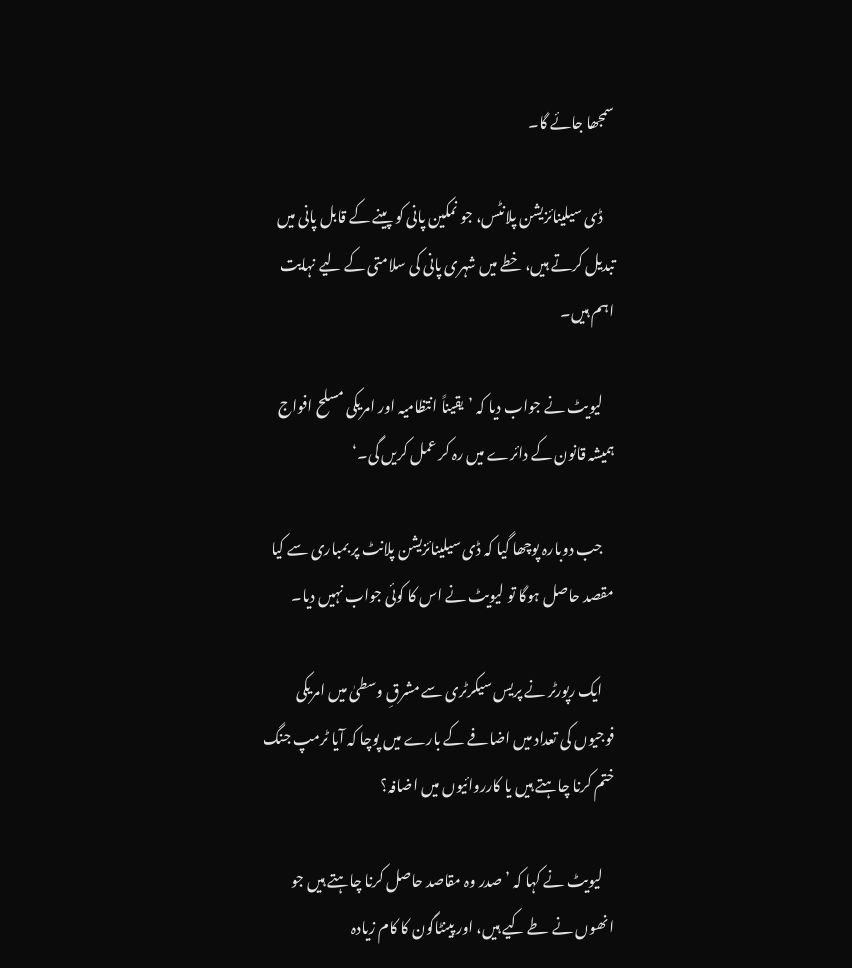سمجھا جائے گا۔

    ڈی سیلینائزیشن پلانٹس، جو نمکین پانی کو پینے کے قابل پانی میں تبدیل کرتے ہیں، خطے میں شہری پانی کی سلامتی کے لیے نہایت اہم ہیں۔

    لیویٹ نے جواب دیا کہ ’یقیناً انتظامیہ اور امریکی مسلح افواج ہمیشہ قانون کے دائرے میں رہ کر عمل کریں گی۔‘

    جب دوبارہ پوچھا گیا کہ ڈی سیلینائزیشن پلانٹ پر بمباری سے کیا مقصد حاصل ہوگا تو لیویٹ نے اس کا کوئی جواب نہیں دیا۔

    ایک رپورٹر نے پریس سیکرٹری سے مشرقِ وسطیٰ میں امریکی فوجیوں کی تعداد میں اضافے کے بارے میں پوچا کہ آیا ٹرمپ جنگ ختم کرنا چاہتے ہیں یا کارروائیوں میں اضافہ؟

    لیویٹ نے کہا کہ ’صدر وہ مقاصد حاصل کرنا چاہتے ہیں جو انھوں نے طے کیے ہیں، اور پینٹاگون کا کام زیادہ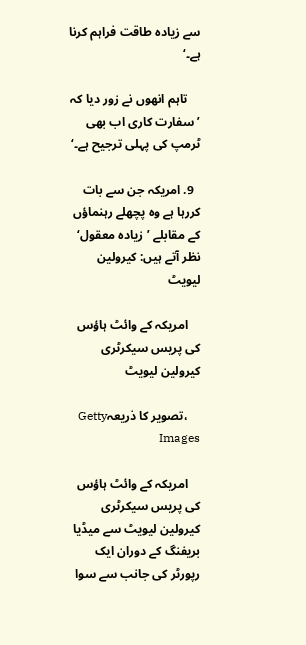سے زیادہ طاقت فراہم کرنا ہے۔‘

    تاہم انھوں نے زور دیا کہ ’سفارت کاری اب بھی ٹرمپ کی پہلی ترجیح ہے۔‘

  9. امریکہ جن سے بات کررہا ہے وہ پچھلے رہنماؤں کے مقابلے ’زیادہ معقول‘ نظر آتے ہیں: کیرولین لیویٹ

    امریکہ کے وائٹ ہاؤس کی پریس سیکرٹری کیرولین لیویٹ

    ،تصویر کا ذریعہGetty Images

    امریکہ کے وائٹ ہاؤس کی پریس سیکرٹری کیرولین لیویٹ سے میڈیا بریفنگ کے دوران ایک رپورٹر کی جانب سے سوا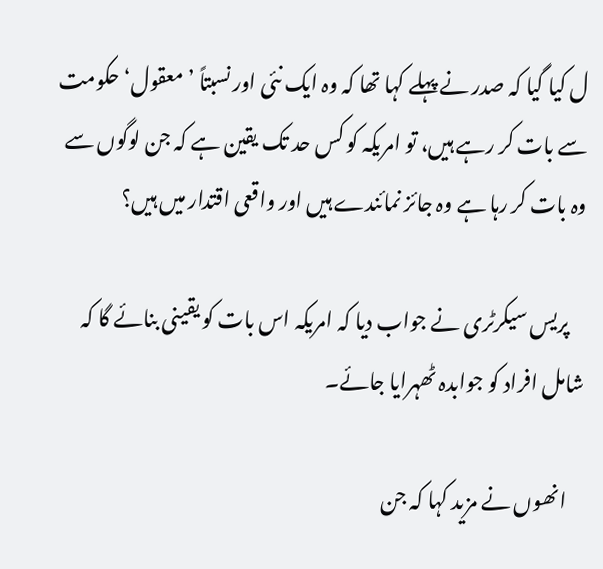ل کیا گیا کہ صدر نے پہلے کہا تھا کہ وہ ایک نئی اور نسبتاً ’معقول‘ حکومت سے بات کر رہے ہیں، تو امریکہ کو کس حد تک یقین ہے کہ جن لوگوں سے وہ بات کر رہا ہے وہ جائز نمائندے ہیں اور واقعی اقتدار میں ہیں؟

    پریس سیکرٹری نے جواب دیا کہ امریکہ اس بات کو یقینی بنائے گا کہ شامل افراد کو جوابدہ ٹھہرایا جائے۔

    انھوں نے مزید کہا کہ جن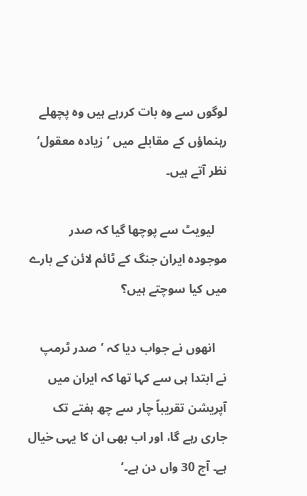لوگوں سے وہ بات کررہے ہیں وہ پچھلے رہنماؤں کے مقابلے میں ’زیادہ معقول‘ نظر آتے ہیں۔

    لیویٹ سے پوچھا گیا کہ صدر موجودہ ایران جنگ کے ٹائم لائن کے بارے میں کیا سوچتے ہیں؟

    انھوں نے جواب دیا کہ ’صدر ٹرمپ نے ابتدا ہی سے کہا تھا کہ ایران میں آپریشن تقریباً چار سے چھ ہفتے تک جاری رہے گا، اور اب بھی ان کا یہی خیال ہے۔ آج 30 واں دن ہے۔‘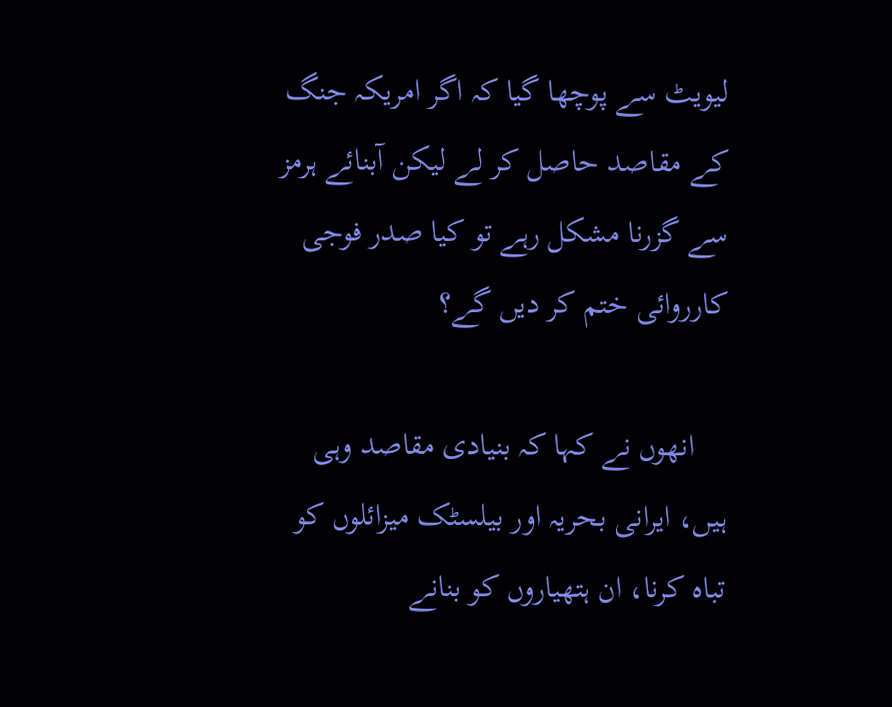لیویٹ سے پوچھا گیا کہ اگر امریکہ جنگ کے مقاصد حاصل کر لے لیکن آبنائے ہرمز سے گزرنا مشکل رہے تو کیا صدر فوجی کارروائی ختم کر دیں گے؟

    انھوں نے کہا کہ بنیادی مقاصد وہی ہیں، ایرانی بحریہ اور بیلسٹک میزائلوں کو تباہ کرنا، ان ہتھیاروں کو بنانے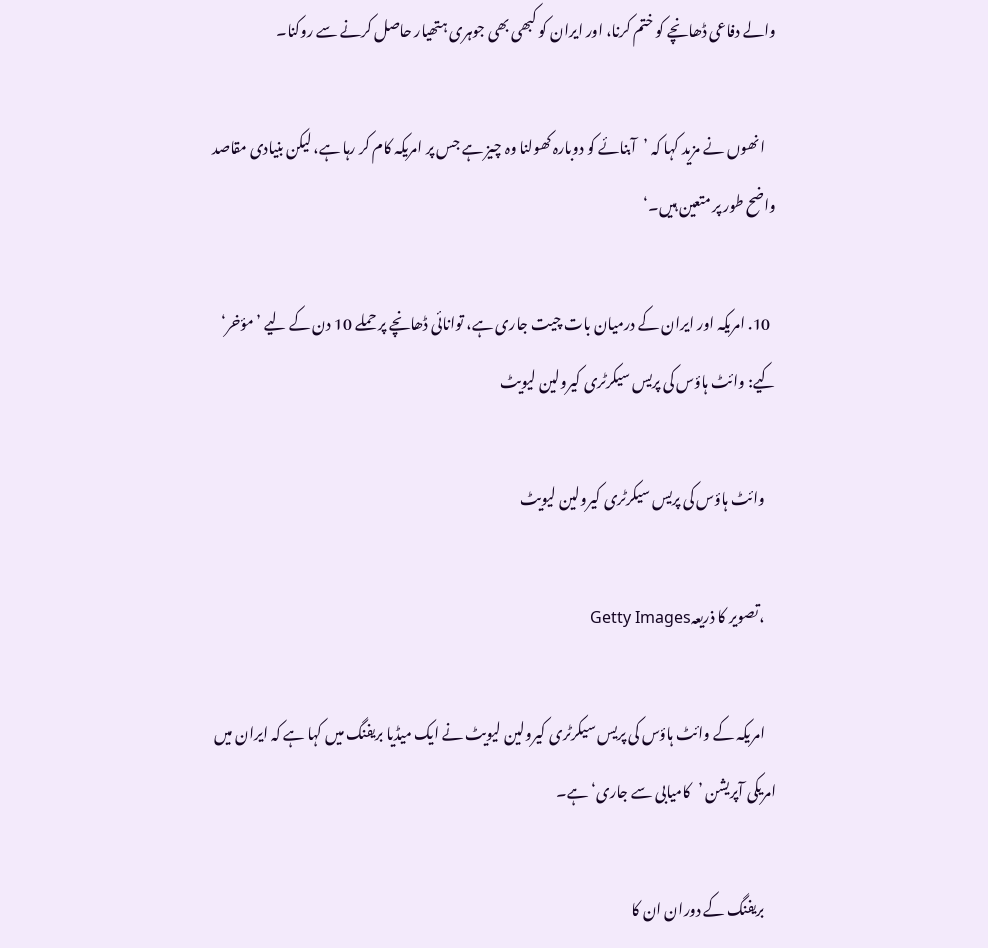والے دفاعی ڈھانچے کو ختم کرنا، اور ایران کو کبھی بھی جوہری ہتھیار حاصل کرنے سے روکنا۔

    انھوں نے مزید کہا کہ ’آبنائے کو دوبارہ کھولنا وہ چیز ہے جس پر امریکہ کام کر رہا ہے، لیکن بنیادی مقاصد واضح طور پر متعین ہیں۔‘

  10. امریکہ اور ایران کے درمیان بات چیت جاری ہے، توانائی ڈھانچے پر حملے 10 دن کے لیے ’مؤخر‘ کیے: وائٹ ہاؤس کی پریس سیکرٹری کیرولین لیویٹ

    وائٹ ہاؤس کی پریس سیکرٹری کیرولین لیویٹ

    ،تصویر کا ذریعہGetty Images

    امریکہ کے وائٹ ہاؤس کی پریس سیکرٹری کیرولین لیویٹ نے ایک میڈیا بریفنگ میں کہا ہے کہ ایران میں امریکی آپریشن ’کامیابی سے جاری‘ ہے۔

    بریفنگ کے دوران ان کا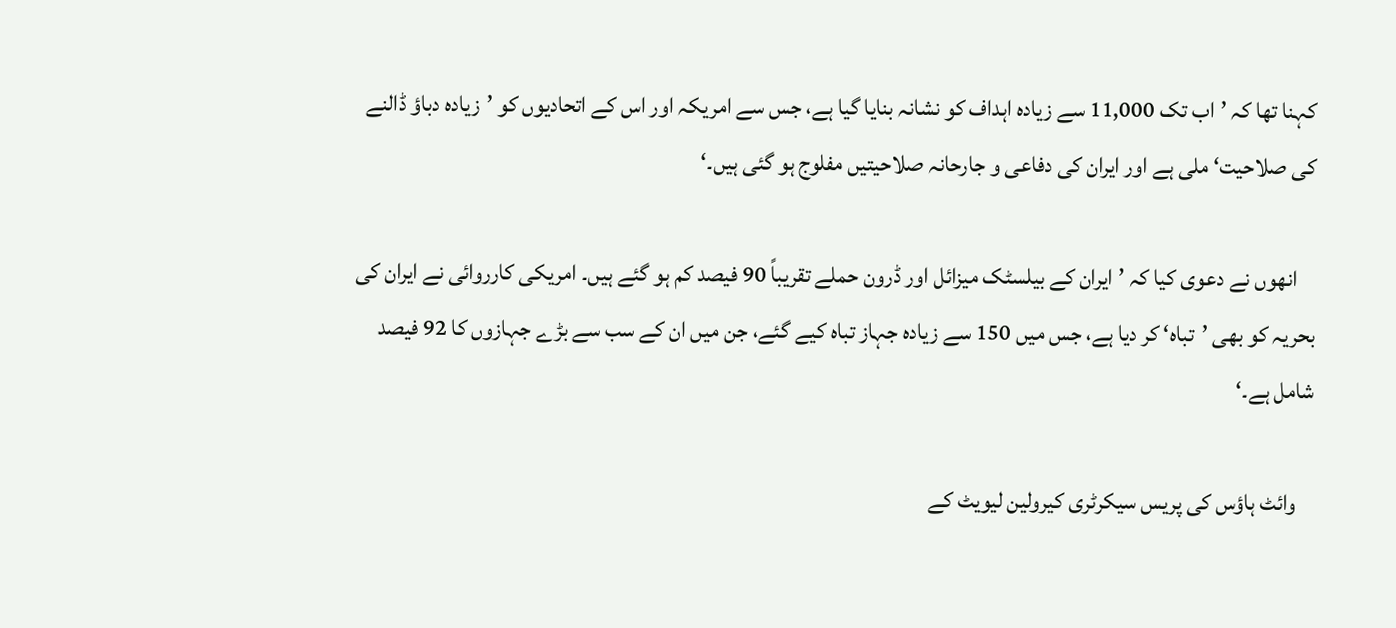کہنا تھا کہ ’اب تک 11,000 سے زیادہ اہداف کو نشانہ بنایا گیا ہے، جس سے امریکہ اور اس کے اتحادیوں کو ’زیادہ دباؤ ڈالنے کی صلاحیت‘ ملی ہے اور ایران کی دفاعی و جارحانہ صلاحیتیں مفلوج ہو گئی ہیں۔‘

    انھوں نے دعوی کیا کہ ’ایران کے بیلسٹک میزائل اور ڈرون حملے تقریباً 90 فیصد کم ہو گئے ہیں۔ امریکی کارروائی نے ایران کی بحریہ کو بھی ’تباہ‘ کر دیا ہے، جس میں 150 سے زیادہ جہاز تباہ کیے گئے، جن میں ان کے سب سے بڑے جہازوں کا 92 فیصد شامل ہے۔‘

    وائٹ ہاؤس کی پریس سیکرٹری کیرولین لیویٹ کے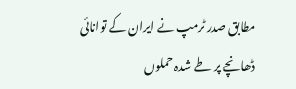مطابق صدر ٹرمپ نے ایران کے توانائی ڈھانچے پر طے شدہ حملوں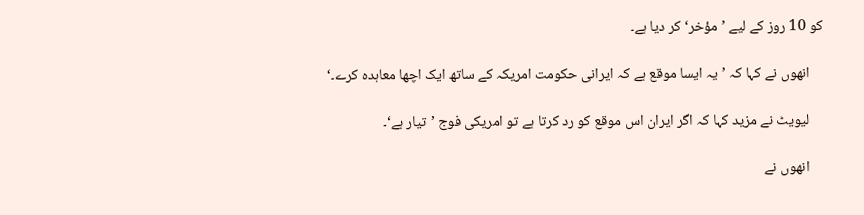کو 10 روز کے لیے ’مؤخر‘ کر دیا ہے۔

    انھوں نے کہا کہ ’یہ ایسا موقع ہے کہ ایرانی حکومت امریکہ کے ساتھ ایک اچھا معاہدہ کرے۔‘

    لیویٹ نے مزید کہا کہ اگر ایران اس موقع کو رد کرتا ہے تو امریکی فوج ’تیار ہے‘۔

    انھوں نے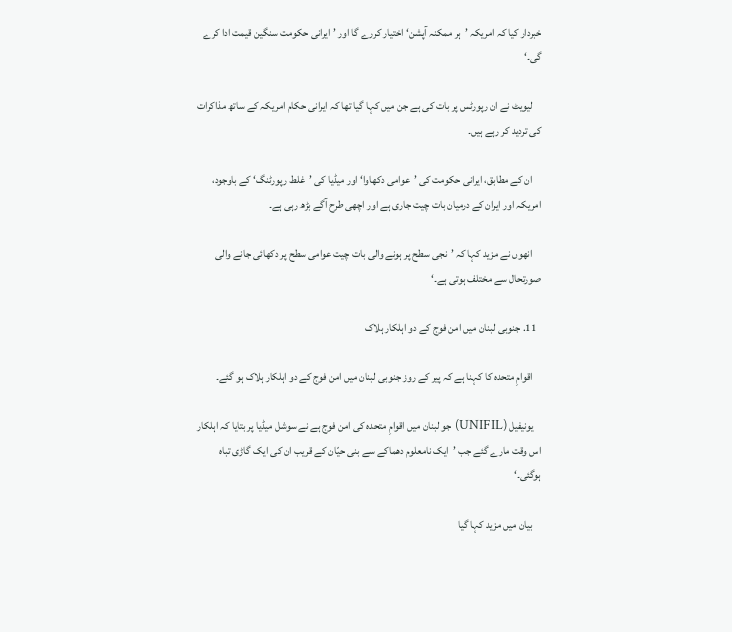خبردار کیا کہ امریکہ ’ہر ممکنہ آپشن‘ اختیار کررے گا اور ’ایرانی حکومت سنگین قیمت ادا کرے گی۔‘

    لیویٹ نے ان رپورٹس پر بات کی ہے جن میں کہا گیا تھا کہ ایرانی حکام امریکہ کے ساتھ مذاکرات کی تردید کر رہے ہیں۔

    ان کے مطابق، ایرانی حکومت کی ’عوامی دکھاوا‘ اور میڈیا کی ’غلط رپورٹنگ‘ کے باوجود، امریکہ اور ایران کے درمیان بات چیت جاری ہے اور اچھی طرح آگے بڑھ رہی ہے۔

    انھوں نے مزید کہا کہ ’نجی سطح پر ہونے والی بات چیت عوامی سطح پر دکھائی جانے والی صورتحال سے مختلف ہوتی ہے۔‘

  11. جنوبی لبنان میں امن فوج کے دو اہلکار ہلاک

    اقوامِ متحدہ کا کہنا ہے کہ پیر کے روز جنوبی لبنان میں امن فوج کے دو اہلکار ہلاک ہو گئے۔

    یونیفیل (UNIFIL) جو لبنان میں اقوامِ متحدہ کی امن فوج ہے نے سوشل میڈیا پر بتایا کہ اہلکار اس وقت مارے گئے جب ’ایک نامعلوم دھماکے سے بنی حیّان کے قریب ان کی ایک گاڑی تباہ ہوگئی۔‘

    بیان میں مزید کہا گیا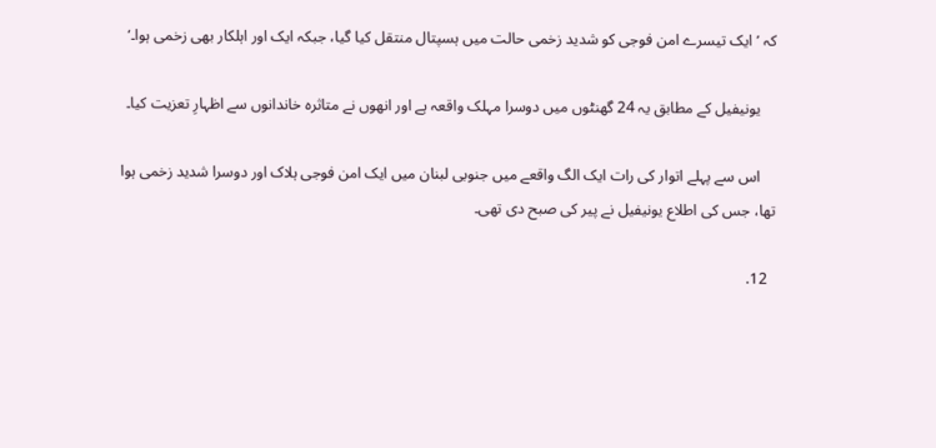کہ ’ایک تیسرے امن فوجی کو شدید زخمی حالت میں ہسپتال منتقل کیا گیا، جبکہ ایک اور اہلکار بھی زخمی ہوا۔‘

    یونیفیل کے مطابق یہ 24 گھنٹوں میں دوسرا مہلک واقعہ ہے اور انھوں نے متاثرہ خاندانوں سے اظہارِ تعزیت کیا۔

    اس سے پہلے اتوار کی رات ایک الگ واقعے میں جنوبی لبنان میں ایک امن فوجی ہلاک اور دوسرا شدید زخمی ہوا تھا، جس کی اطلاع یونیفیل نے پیر کی صبح دی تھی۔

  12.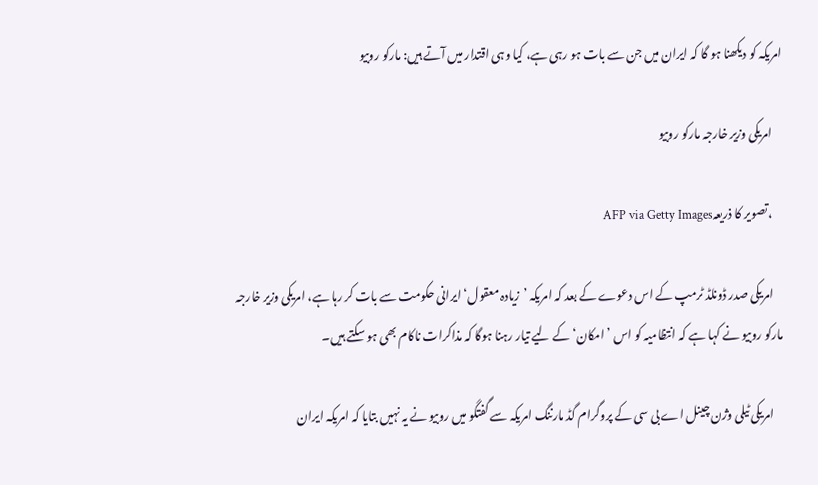امریکہ کو دیکھنا ہو گا کہ ایران میں جن سے بات ہو رہی ہے، کیا وہی اقتدار میں آتے ہیں: مارکو روبیو

    امریکی وزیر خارجہ مارکو روبیو

    ،تصویر کا ذریعہAFP via Getty Images

    امریکی صدر ڈونلڈ ٹرمپ کے اس دعوے کے بعد کہ امریکہ ’زیادہ معقول‘ ایرانی حکومت سے بات کر رہا ہے، امریکی وزیر خارجہ مارکو روبیو نے کہا ہے کہ انتظامیہ کو اس ’امکان‘ کے لیے تیار رہنا ہوگا کہ مذاکرات ناکام بھی ہو سکتے ہیں۔

    امریکی ٹیلی وژن چینل اے بی سی کے پروگرام گڈ مارننگ امریکہ سے گفتگو میں روبیو نے یہ نہیں بتایا کہ امریکہ ایران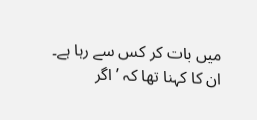میں بات کر کس سے رہا ہے۔ ان کا کہنا تھا کہ ’اگر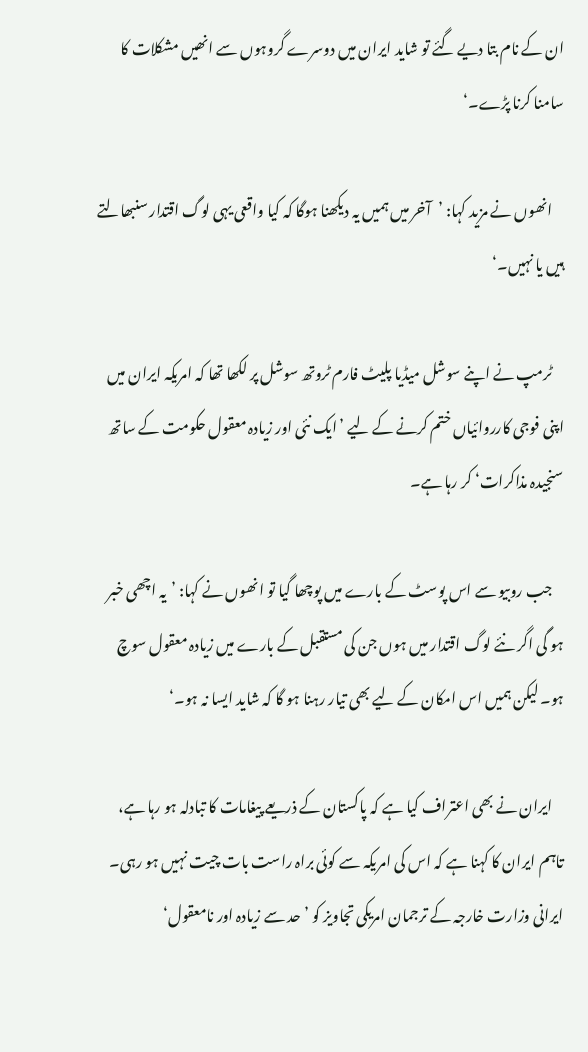ان کے نام بتا دیے گئے تو شاید ایران میں دوسرے گروہوں سے انھیں مشکلات کا سامنا کرنا پڑے۔‘

    انھوں نے مزید کہا: ’آخر میں ہمیں یہ دیکھنا ہوگا کہ کیا واقعی یہی لوگ اقتدار سنبھالتے ہیں یا نہیں۔‘

    ٹرمپ نے اپنے سوشل میڈیا پلیٹ فارم ٹروتھ سوشل پر لکھا تھا کہ امریکہ ایران میں اپنی فوجی کارروائیاں ختم کرنے کے لیے ’ایک نئی اور زیادہ معقول حکومت کے ساتھ سنجیدہ مذاکرات‘ کر رہا ہے۔

    جب روبیو سے اس پوسٹ کے بارے میں پوچھا گیا تو انھوں نے کہا: ’یہ اچھی خبر ہو گی اگر نئے لوگ اقتدار میں ہوں جن کی مستقبل کے بارے میں زیادہ معقول سوچ ہو۔ لیکن ہمیں اس امکان کے لیے بھی تیار رہنا ہو گا کہ شاید ایسا نہ ہو۔‘

    ایران نے بھی اعتراف کیا ہے کہ پاکستان کے ذریعے پیغامات کا تبادلہ ہو رہا ہے، تاہم ایران کا کہنا ہے کہ اس کی امریکہ سے کوئی براہ راست بات چیت نہیں ہو رہی۔ ایرانی وزارت خارجہ کے ترجمان امریکی تجاویز کو ’حد سے زیادہ اور نامعقول‘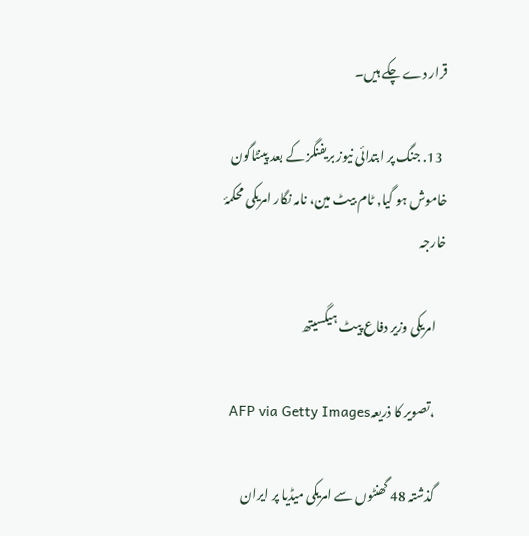قرار دے چکے ہیں۔

  13. جنگ پر ابتدائی نیوز بریفنگز کے بعد پینٹاگون خاموش ہو گیا, ٹام بیٹ مین، نامہ نگار امریکی محکمۂ خارجہ

    امریکی وزیر دفاع پیٹ ہیگسیتھ

    ،تصویر کا ذریعہAFP via Getty Images

    گذشتہ 48 گھنٹوں سے امریکی میڈیا پر ایران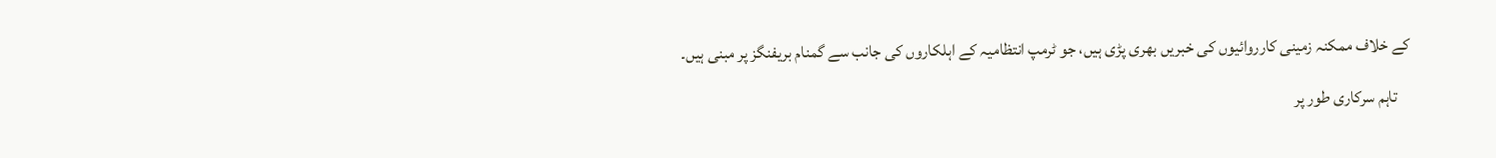کے خلاف ممکنہ زمینی کارروائیوں کی خبریں بھری پڑی ہیں، جو ٹرمپ انتظامیہ کے اہلکاروں کی جانب سے گمنام بریفنگز پر مبنی ہیں۔

    تاہم سرکاری طور پر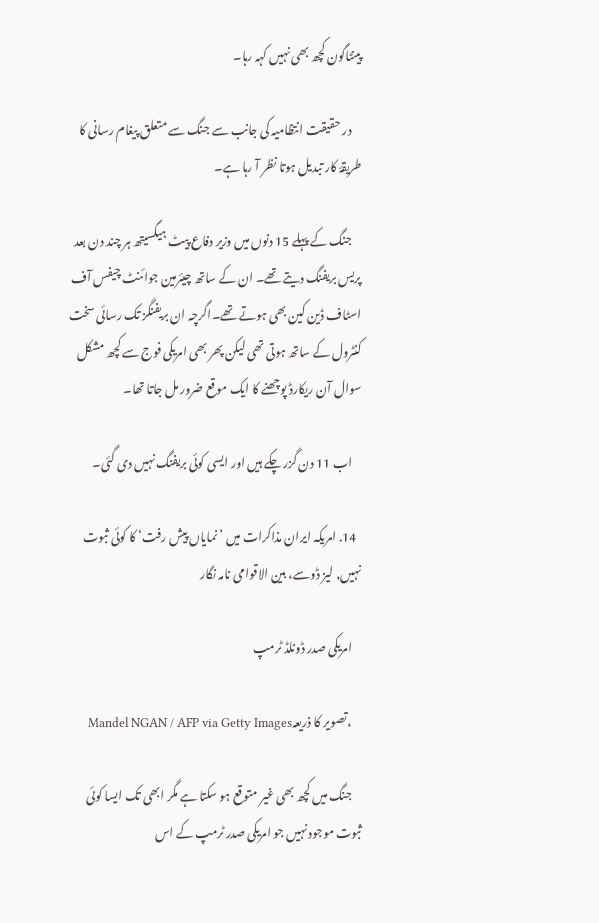پینٹاگون کچھ بھی نہیں کہہ رہا۔

    در حقیقت انتظامیہ کی جانب سے جنگ سے متعلق پیغام رسانی کا طریقۂ کار تبدیل ہوتا نظر آ رہا ہے۔

    جنگ کے پہلے 15 دنوں میں وزیر دفاع پیٹ ہیگسیتھ ہر چند دن بعد پریس بریفنگ دیتے تھے۔ ان کے ساتھ چیئرمین جوائنٹ چیفس آف اسٹاف ڈین کین بھی ہوتے تھے۔اگرچہ ان بریفنگز تک رسائی سخت کنٹرول کے ساتھ ہوتی تھی لیکن پھر بھی امریکی فوج سے کچھ مشکل سوال آن ریکارڈ پوچھنے کا ایک موقع ضرور مل جاتا تھا۔

    اب 11 دن گزر چکے ہیں اور ایسی کوئی بریفنگ نہیں دی گئی۔

  14. امریکہ ایران مذاکرات میں ’نمایاں پیش رفت‘ کا کوئی ثبوت نہیں, لیز ڈوسے، بین الاقوامی نامہ نگار

    امریکی صدر ڈونلڈ ٹرمپ

    ،تصویر کا ذریعہMandel NGAN / AFP via Getty Images

    جنگ میں کچھ بھی غیر متوقع ہو سکتا ہے مگر ابھی تک ایسا کوئی ثبوت موجود نہیں جو امریکی صدر ٹرمپ کے اس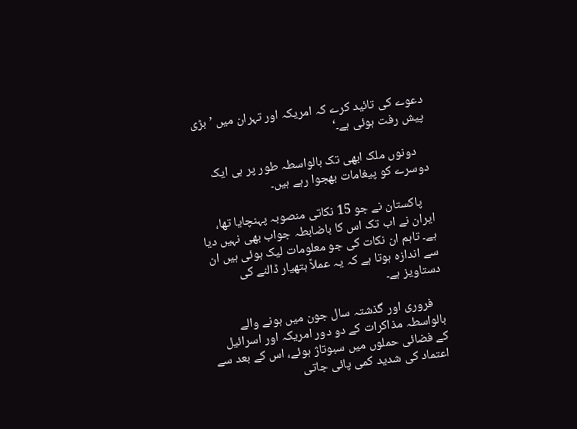دعوے کی تائید کرے کہ امریکہ اور تہران میں ’بڑی پیش رفت ہوئی ہے۔‘

    دونوں ملک ابھی تک بالواسطہ طور پر ہی ایک دوسرے کو پیغامات بھجوا رہے ہیں۔

    پاکستان نے جو 15 نکاتی منصوبہ پہنچایا تھا، ایران نے اب تک اس کا باضابطہ جواب بھی نہیں دیا ہے۔ تاہم ان نکات کی جو معلومات لیک ہوئی ہیں ان سے اندازہ ہوتا ہے کہ یہ عملاً ہتھیار ڈالنے کی دستاویز ہے۔

    فروری اور گذشتہ سال جون میں ہونے والے بالواسطہ مذاکرات کے دو دور امریکہ اور اسرائیل کے فضائی حملوں میں سبوتاژ ہوئے، اس کے بعد سے اعتماد کی شدید کمی پائی جاتی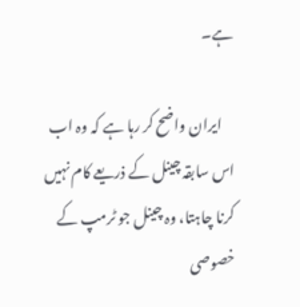ہے۔

    ایران واضح کر رہا ہے کہ وہ اب اس سابقہ چینل کے ذریعے کام نہیں کرنا چاہتا، وہ چینل جو ٹرمپ کے خصوصی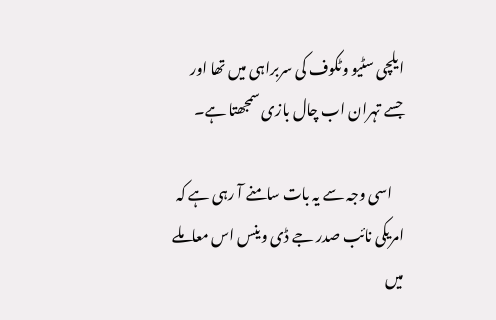ایلچی سٹیو وٹکوف کی سربراہی میں تھا اور جسے تہران اب چال بازی سمجھتا ہے۔

    اسی وجہ سے یہ بات سامنے آ رہی ہے کہ امریکی نائب صدر جے ڈی وینس اس معاملے میں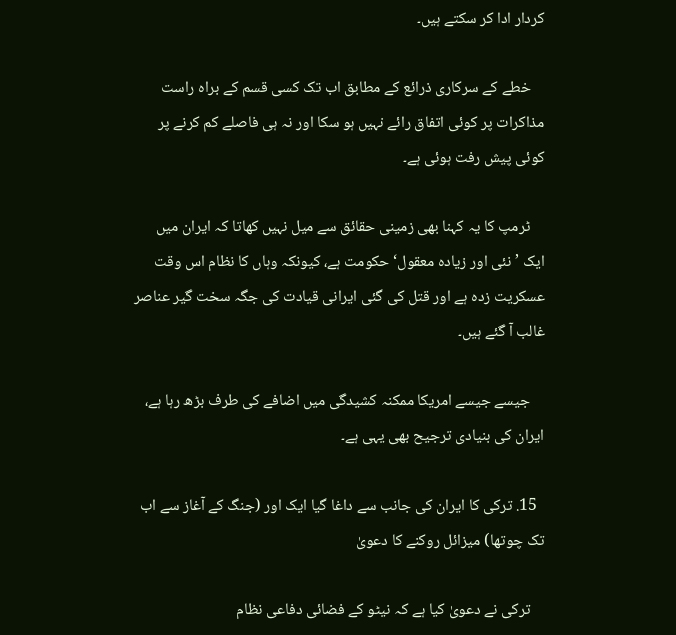کردار ادا کر سکتے ہیں۔

    خطے کے سرکاری ذرائع کے مطابق اب تک کسی قسم کے براہ راست مذاکرات پر کوئی اتفاق رائے نہیں ہو سکا اور نہ ہی فاصلے کم کرنے پر کوئی پیش رفت ہوئی ہے۔

    ٹرمپ کا یہ کہنا بھی زمینی حقائق سے میل نہیں کھاتا کہ ایران میں ایک ’نئی اور زیادہ معقول‘ حکومت ہے، کیونکہ وہاں کا نظام اس وقت عسکریت زدہ ہے اور قتل کی گئی ایرانی قیادت کی جگہ سخت گیر عناصر غالب آ گئے ہیں۔

    جیسے جیسے امریکا ممکنہ کشیدگی میں اضافے کی طرف بڑھ رہا ہے، ایران کی بنیادی ترجیح بھی یہی ہے۔

  15. ترکی کا ایران کی جانب سے داغا گیا ایک اور (جنگ کے آغاز سے اب تک چوتھا) میزائل روکنے کا دعویٰ

    ترکی نے دعویٰ کیا ہے کہ نیٹو کے فضائی دفاعی نظام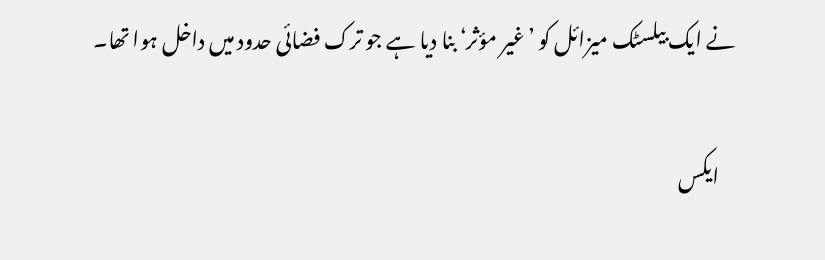نے ایک بیلسٹک میزائل کو ’غیر مؤثر‘ بنا دیا ہے جو ترک فضائی حدود میں داخل ہوا تھا۔

    ایکس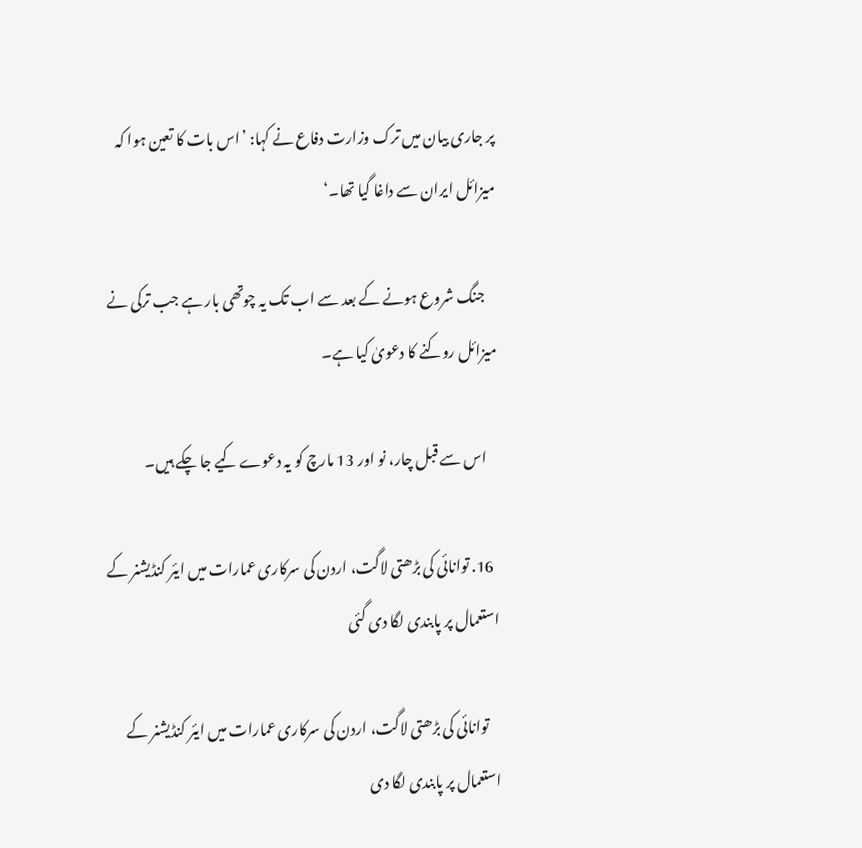پر جاری بیان میں ترک وزارت دفاع نے کہا: ’اس بات کا تعین ہوا کہ میزائل ایران سے داغا گیا تھا۔‘

    جنگ شروع ہونے کے بعد سے اب تک یہ چوتھی بار ہے جب ترکی نے میزائل روکنے کا دعویٰ کیا ہے۔

    اس سے قبل چار، نو اور 13 مارچ کو یہ دعوے کیے جا چکے ہیں۔

  16. توانائی کی بڑھتی لاگت، اردن کی سرکاری عمارات میں ایئر کنڈیشنر کے استعمال پر پابندی لگا دی گئی

    توانائی کی بڑھتی لاگت، اردن کی سرکاری عمارات میں ایئر کنڈیشنر کے استعمال پر پابندی لگا دی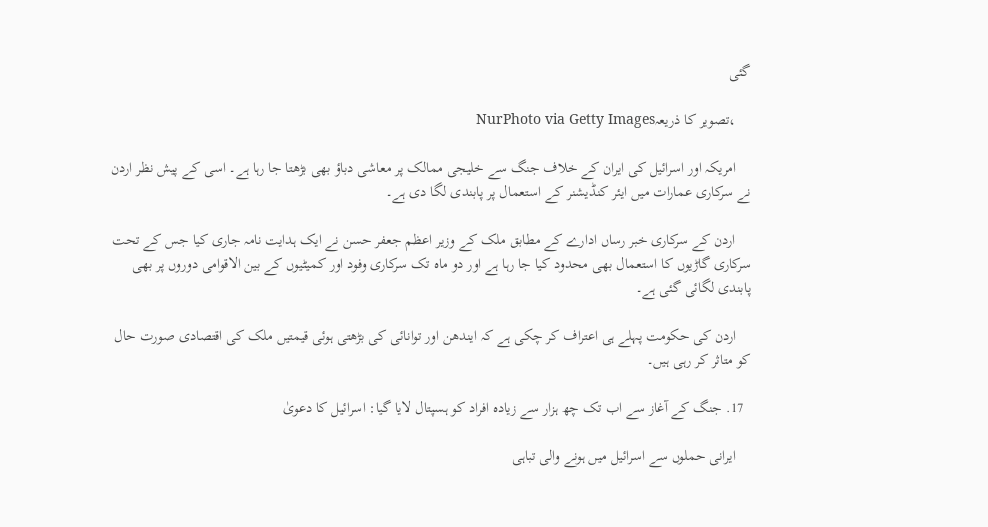گئی

    ،تصویر کا ذریعہNurPhoto via Getty Images

    امریکہ اور اسرائیل کی ایران کے خلاف جنگ سے خلیجی ممالک پر معاشی دباؤ بھی بڑھتا جا رہا ہے۔ اسی کے پیش نظر اردن نے سرکاری عمارات میں ایئر کنڈیشنر کے استعمال پر پابندی لگا دی ہے۔

    اردن کے سرکاری خبر رساں ادارے کے مطابق ملک کے وزیر اعظم جعفر حسن نے ایک ہدایت نامہ جاری کیا جس کے تحت سرکاری گاڑیوں کا استعمال بھی محدود کیا جا رہا ہے اور دو ماہ تک سرکاری وفود اور کمیٹیوں کے بین الاقوامی دوروں پر بھی پابندی لگائی گئی ہے۔

    اردن کی حکومت پہلے ہی اعتراف کر چکی ہے کہ ایندھن اور توانائی کی بڑھتی ہوئی قیمتیں ملک کی اقتصادی صورت حال کو متاثر کر رہی ہیں۔

  17. جنگ کے آغاز سے اب تک چھ ہزار سے زیادہ افراد کو ہسپتال لایا گیا: اسرائیل کا دعویٰ

    ایرانی حملوں سے اسرائیل میں ہونے والی تباہی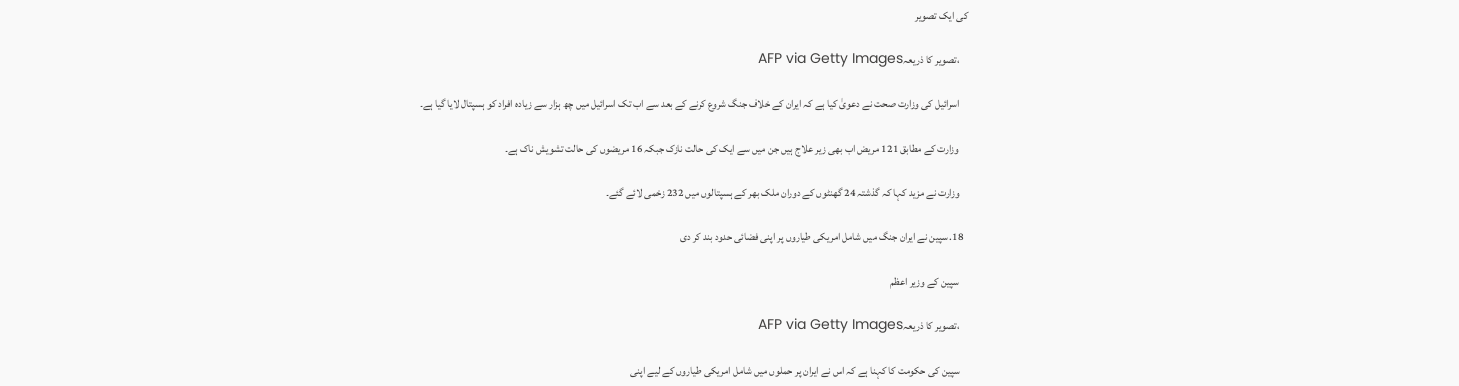کی ایک تصویر

    ،تصویر کا ذریعہAFP via Getty Images

    اسرائیل کی وزارت صحت نے دعویٰ کیا ہے کہ ایران کے خلاف جنگ شروع کرنے کے بعد سے اب تک اسرائیل میں چھ ہزار سے زیادہ افراد کو ہسپتال لایا گیا ہے۔

    وزارت کے مطابق 121 مریض اب بھی زیر علاج ہیں جن میں سے ایک کی حالت نازک جبکہ 16 مریضوں کی حالت تشویش ناک ہے۔

    وزارت نے مزید کہا کہ گذشتہ 24 گھنٹوں کے دوران ملک بھر کے ہسپتالوں میں 232 زخمی لائے گئے۔

  18. سپین نے ایران جنگ میں شامل امریکی طیاروں پر اپنی فضائی حدود بند کر دی

    سپین کے وزیر اعظم

    ،تصویر کا ذریعہAFP via Getty Images

    سپین کی حکومت کا کہنا ہے کہ اس نے ایران پر حملوں میں شامل امریکی طیاروں کے لیے اپنی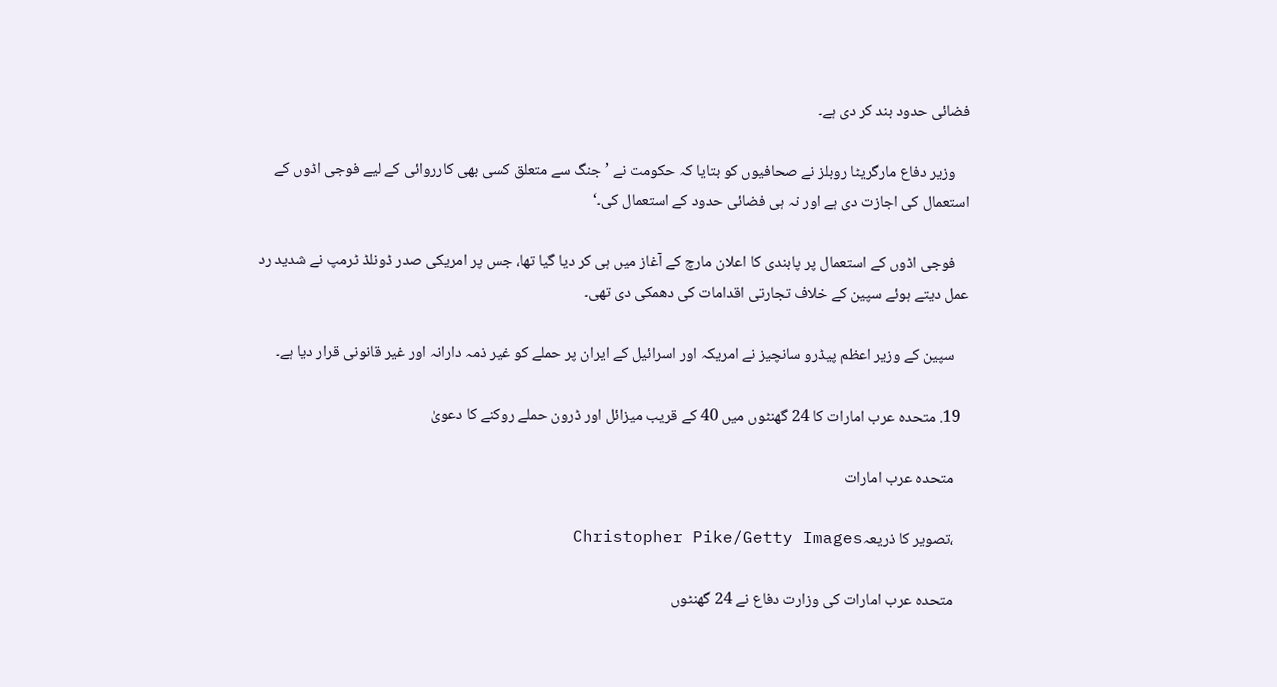فضائی حدود بند کر دی ہے۔

    وزیر دفاع مارگریٹا روبلز نے صحافیوں کو بتایا کہ حکومت نے ’جنگ سے متعلق کسی بھی کارروائی کے لیے فوجی اڈوں کے استعمال کی اجازت دی ہے اور نہ ہی فضائی حدود کے استعمال کی۔‘

    فوجی اڈوں کے استعمال پر پابندی کا اعلان مارچ کے آغاز میں ہی کر دیا گیا تھا، جس پر امریکی صدر ڈونلڈ ٹرمپ نے شدید رد عمل دیتے ہوئے سپین کے خلاف تجارتی اقدامات کی دھمکی دی تھی۔

    سپین کے وزیر اعظم پیڈرو سانچیز نے امریکہ اور اسرائیل کے ایران پر حملے کو غير ذمہ دارانہ اور غیر قانونی قرار دیا ہے۔

  19. متحدہ عرب امارات کا 24 گھنٹوں میں 40 کے قریب میزائل اور ڈرون حملے روکنے کا دعویٰ

    متحدہ عرب امارات

    ،تصویر کا ذریعہChristopher Pike/Getty Images

    متحدہ عرب امارات کی وزارت دفاع نے 24 گھنٹوں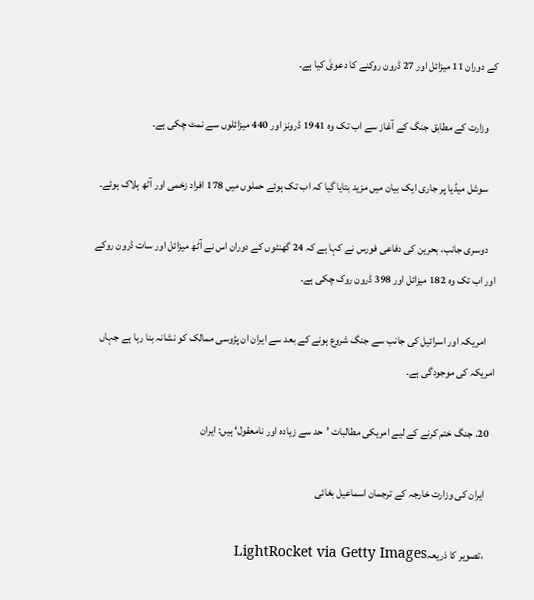کے دوران 11 میزائل اور 27 ڈرون روکنے کا دعویٰ کیا ہے۔

    وزارت کے مطابق جنگ کے آغاز سے اب تک وہ 1941 ڈرونز اور 440 میزائلوں سے نمٹ چکی ہے۔

    سوشل میڈیا پر جاری ایک بیان میں مزید بتایا گیا کہ اب تک ہوئے حملوں میں 178 افراد زخمی اور آٹھ ہلاک ہوئے۔

    دوسری جانب، بحرین کی دفاعی فورس نے کہا ہے کہ 24 گھنٹوں کے دوران اس نے آٹھ میزائل اور سات ڈرون روکے اور اب تک وہ 182 میزائل اور 398 ڈرون روک چکی ہے۔

    امریکہ اور اسرائیل کی جانب سے جنگ شروع ہونے کے بعد سے ایران ان پڑوسی ممالک کو نشانہ بنا رہا ہے جہاں امریکہ کی موجودگی ہے۔

  20. جنگ ختم کرنے کے لیے امریکی مطالبات ’حد سے زیادہ اور نامعقول‘ ہیں: ایران

    ایران کی وزارت خارجہ کے ترجمان اسماعیل بغائی

    ،تصویر کا ذریعہLightRocket via Getty Images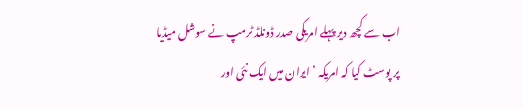اب سے کچھ دیر پہلے امریکی صدر ڈونلڈ ٹرمپ نے سوشل میڈیا پر پوسٹ کیا کہ امریکہ ’ایران میں ایک نئی اور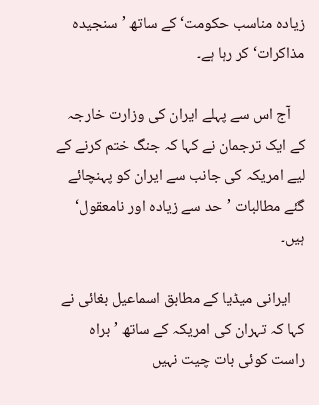زیادہ مناسب حکومت‘ کے ساتھ ’سنجیدہ مذاکرات‘ کر رہا ہے۔

    آج اس سے پہلے ایران کی وزارت خارجہ کے ایک ترجمان نے کہا کہ جنگ ختم کرنے کے لیے امریکہ کی جانب سے ایران کو پہنچائے گئے مطالبات ’حد سے زیادہ اور نامعقول‘ ہیں۔

    ایرانی میڈیا کے مطابق اسماعیل بغائی نے کہا کہ تہران کی امریکہ کے ساتھ ’براہ راست کوئی بات چیت نہیں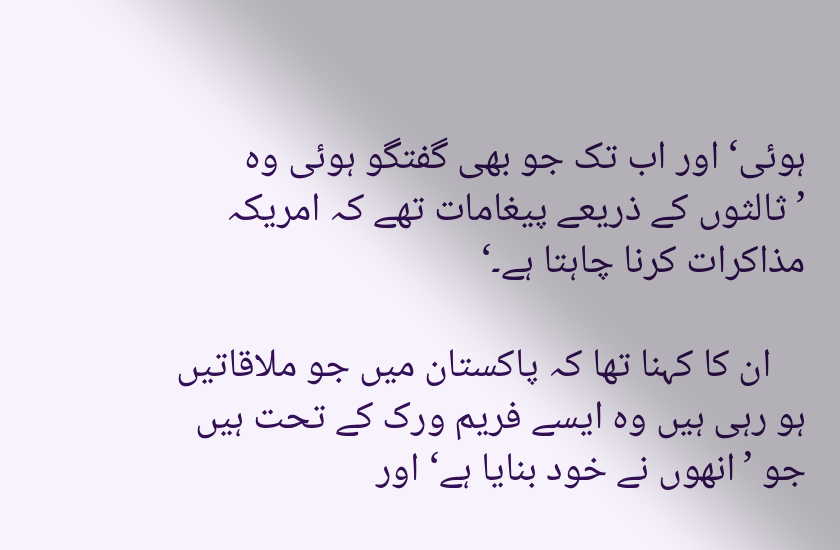ہوئی‘ اور اب تک جو بھی گفتگو ہوئی وہ ’ثالثوں کے ذریعے پیغامات تھے کہ امریکہ مذاکرات کرنا چاہتا ہے۔‘

    ان کا کہنا تھا کہ پاکستان میں جو ملاقاتیں ہو رہی ہیں وہ ایسے فریم ورک کے تحت ہیں جو ’انھوں نے خود بنایا ہے‘ اور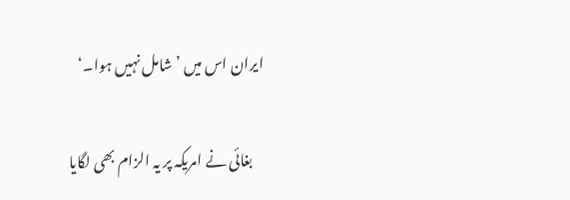ایران اس میں ’شامل نہیں ہوا۔‘

    بغائی نے امریکہ پر یہ الزام بھی لگایا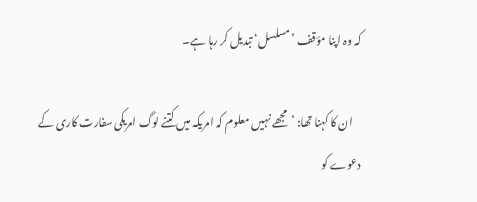کہ وہ اپنا مؤقف ’مسلسل‘ تبدیل کر رہا ہے۔

    ان کا کہنا تھا: ’مجھے نہیں معلوم کہ امریکہ میں کتنے لوگ امریکی سفارت کاری کے دعوے کو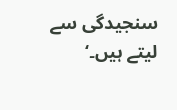سنجیدگی سے لیتے ہیں۔‘